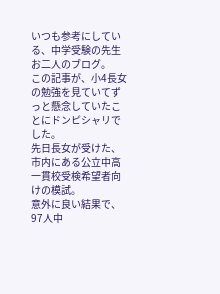いつも参考にしている、中学受験の先生お二人のブログ。
この記事が、小4長女の勉強を見ていてずっと懸念していたことにドンピシャリでした。
先日長女が受けた、市内にある公立中高一貫校受検希望者向けの模試。
意外に良い結果で、97人中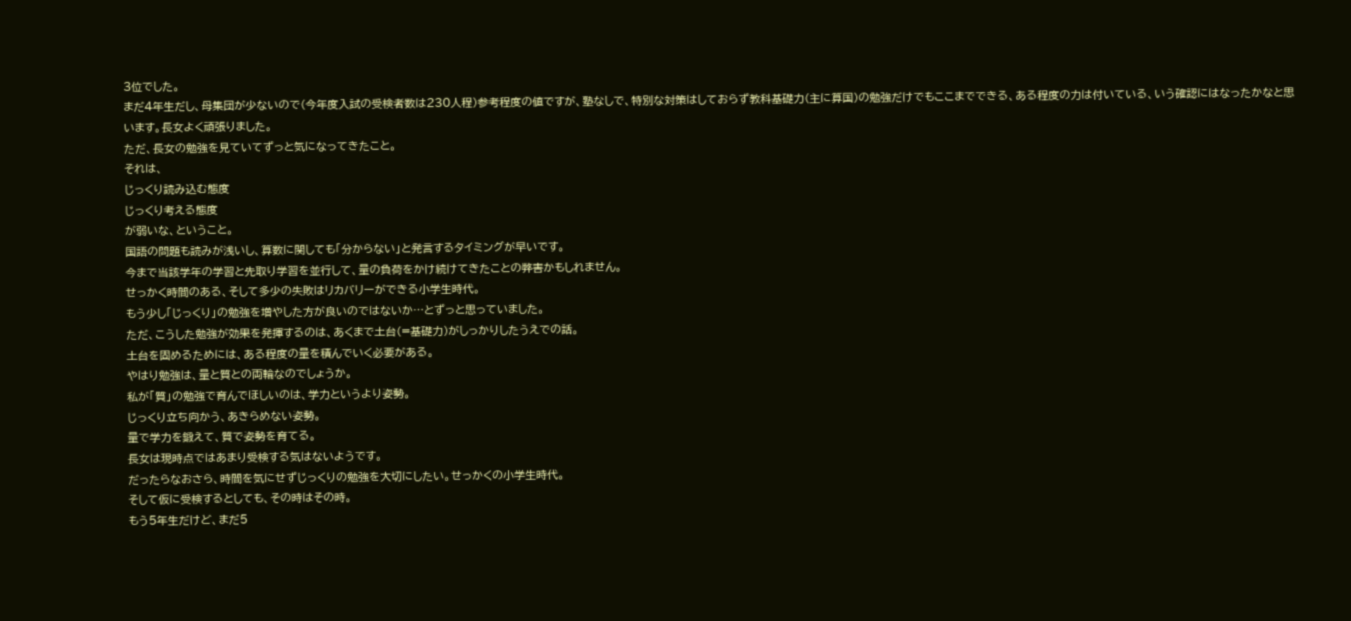3位でした。
まだ4年生だし、母集団が少ないので(今年度入試の受検者数は230人程)参考程度の値ですが、塾なしで、特別な対策はしておらず教科基礎力(主に算国)の勉強だけでもここまでできる、ある程度の力は付いている、いう確認にはなったかなと思います。長女よく頑張りました。
ただ、長女の勉強を見ていてずっと気になってきたこと。
それは、
じっくり読み込む態度
じっくり考える態度
が弱いな、ということ。
国語の問題も読みが浅いし、算数に関しても「分からない」と発言するタイミングが早いです。
今まで当該学年の学習と先取り学習を並行して、量の負荷をかけ続けてきたことの弊害かもしれません。
せっかく時間のある、そして多少の失敗はリカバリーができる小学生時代。
もう少し「じっくり」の勉強を増やした方が良いのではないか…とずっと思っていました。
ただ、こうした勉強が効果を発揮するのは、あくまで土台(=基礎力)がしっかりしたうえでの話。
土台を固めるためには、ある程度の量を積んでいく必要がある。
やはり勉強は、量と質との両輪なのでしょうか。
私が「質」の勉強で育んでほしいのは、学力というより姿勢。
じっくり立ち向かう、あきらめない姿勢。
量で学力を鍛えて、質で姿勢を育てる。
長女は現時点ではあまり受検する気はないようです。
だったらなおさら、時間を気にせずじっくりの勉強を大切にしたい。せっかくの小学生時代。
そして仮に受検するとしても、その時はその時。
もう5年生だけど、まだ5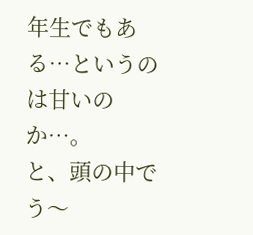年生でもある…というのは甘いのか…。
と、頭の中でう〜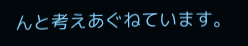んと考えあぐねています。